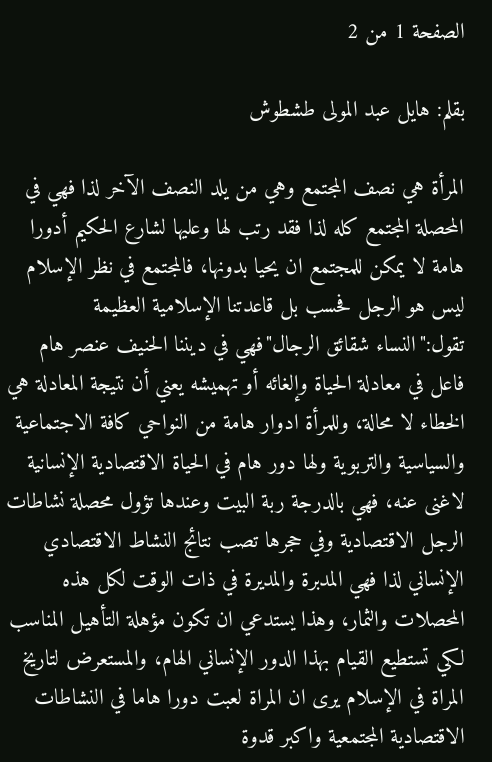الصفحة 1 من 2

بقلم: هايل عبد المولى طشطوش

المرأة هي نصف المجتمع وهي من يلد النصف الآخر لذا فهي في المحصلة المجتمع كله لذا فقد رتب لها وعليها لشارع الحكيم أدورا هامة لا يمكن للمجتمع ان يحيا بدونها، فالمجتمع في نظر الإسلام ليس هو الرجل فحسب بل قاعدتنا الإسلامية العظيمة تقول:"النساء شقائق الرجال"فهي في ديننا الحنيف عنصر هام فاعل في معادلة الحياة وإلغائه أو تهميشه يعني أن نتيجة المعادلة هي الخطاء لا محالة، وللمرأة ادوار هامة من النواحي كافة الاجتماعية والسياسية والتربوية ولها دور هام في الحياة الاقتصادية الإنسانية لاغنى عنه، فهي بالدرجة ربة البيت وعندها تؤول محصلة نشاطات الرجل الاقتصادية وفي حجرها تصب نتائج النشاط الاقتصادي الإنساني لذا فهي المدبرة والمديرة في ذات الوقت لكل هذه المحصلات والثمار، وهذا يستدعي ان تكون مؤهلة التأهيل المناسب لكي تستطيع القيام بهذا الدور الإنساني الهام، والمستعرض لتاريخ المراة في الإسلام يرى ان المراة لعبت دورا هاما في النشاطات الاقتصادية المجتمعية واكبر قدوة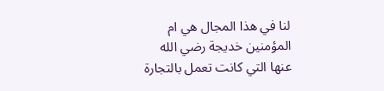لنا في هذا المجال هي ام المؤمنين خديجة رضي الله عنها التي كانت تعمل بالتجارة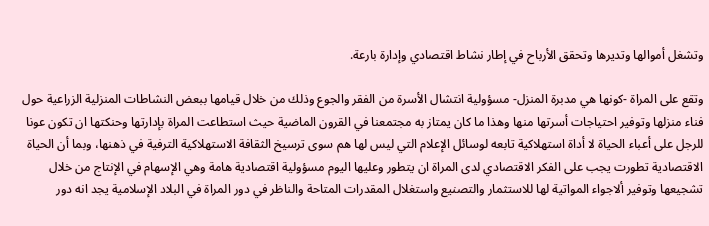وتشغل أموالها وتديرها وتحقق الأرباح في إطار نشاط اقتصادي وإدارة بارعة.

وتقع على المراة -كونها هي مدبرة المنزل- مسؤولية انتشال الأسرة من الفقر والجوع وذلك من خلال قيامها ببعض النشاطات المنزلية الزراعية حول فناء منزلها وتوفير احتياجات أسرتها منها وهذا ما كان يمتاز به مجتمعنا في القرون الماضية حيث استطاعت المراة بإدارتها وحنكتها ان تكون عونا للرجل على أعباء الحياة لا أداة استهلاكية تابعه لوسائل الإعلام التي ليس لها هم سوى ترسيخ الثقافة الاستهلاكية الترفية في ذهنها، وبما أن الحياة الاقتصادية تطورت يجب على الفكر الاقتصادي لدى المراة ان يتطور وعليها اليوم مسؤولية اقتصادية هامة وهي الإسهام في الإنتاج من خلال تشجيعها وتوفير ألاجواء المواتية لها للاستثمار والتصنيع واستغلال المقدرات المتاحة والناظر في دور المراة في البلاد الإسلامية يجد انه دور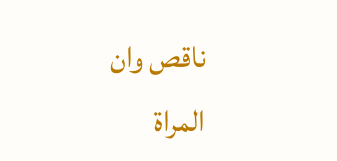ناقص وان المراة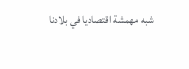شبه مهمشة اقتصاديا في بلادنا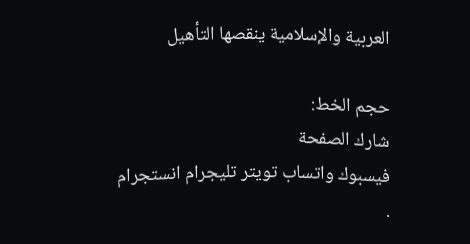العربية والإسلامية ينقصها التأهيل

حجم الخط:
شارك الصفحة
فيسبوك واتساب تويتر تليجرام انستجرام
.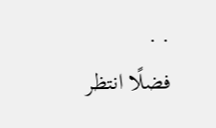. .
فضلًا انتظر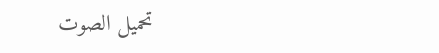تحميل الصوت